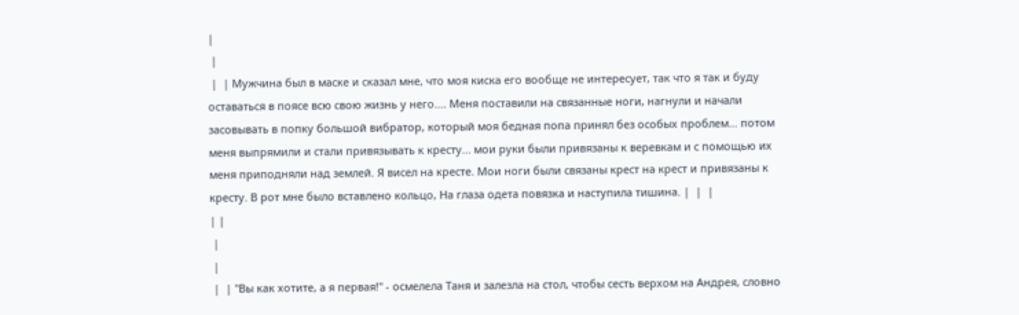|
 |
 |  | Мужчина был в маске и сказал мне, что моя киска его вообще не интересует, так что я так и буду оставаться в поясе всю свою жизнь у него.... Меня поставили на связанные ноги, нагнули и начали засовывать в попку большой вибратор, который моя бедная попа принял без особых проблем... потом меня выпрямили и стали привязывать к кресту... мои руки были привязаны к веревкам и с помощью их меня приподняли над землей. Я висел на кресте. Мои ноги были связаны крест на крест и привязаны к кресту. В рот мне было вставлено кольцо, На глаза одета повязка и наступила тишина. |  |  |
| |
 |
 |
 |  | "Вы как хотите, а я первая!" - осмелела Таня и залезла на стол, чтобы сесть верхом на Андрея, словно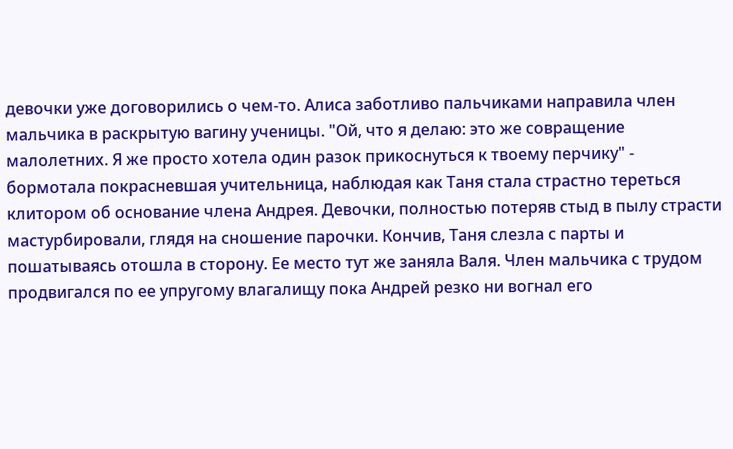девочки уже договорились о чем-то. Алиса заботливо пальчиками направила член мальчика в раскрытую вагину ученицы. "Ой, что я делаю: это же совращение малолетних. Я же просто хотела один разок прикоснуться к твоему перчику" - бормотала покрасневшая учительница, наблюдая как Таня стала страстно тереться клитором об основание члена Андрея. Девочки, полностью потеряв стыд в пылу страсти мастурбировали, глядя на сношение парочки. Кончив, Таня слезла с парты и пошатываясь отошла в сторону. Ее место тут же заняла Валя. Член мальчика с трудом продвигался по ее упругому влагалищу пока Андрей резко ни вогнал его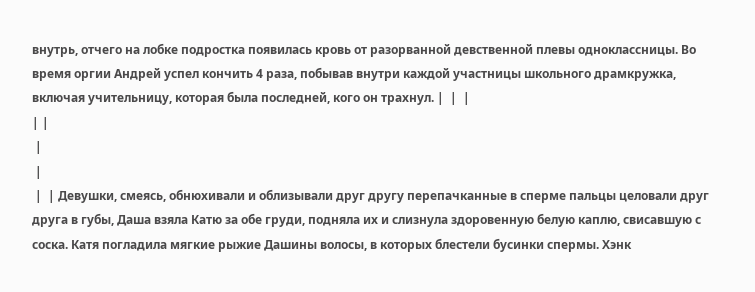внутрь, отчего на лобке подростка появилась кровь от разорванной девственной плевы одноклассницы. Во время оргии Андрей успел кончить 4 раза, побывав внутри каждой участницы школьного драмкружка, включая учительницу, которая была последней, кого он трахнул. |  |  |
| |
 |
 |
 |  | Девушки, смеясь, обнюхивали и облизывали друг другу перепачканные в сперме пальцы целовали друг друга в губы, Даша взяла Катю за обе груди, подняла их и слизнула здоровенную белую каплю, свисавшую с соска. Катя погладила мягкие рыжие Дашины волосы, в которых блестели бусинки спермы. Хэнк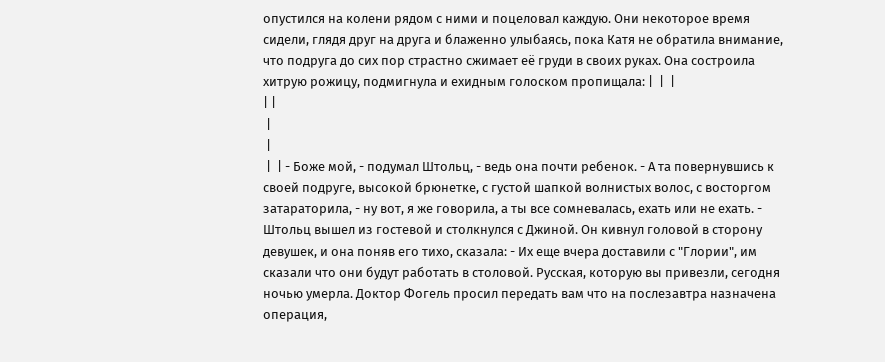опустился на колени рядом с ними и поцеловал каждую. Они некоторое время сидели, глядя друг на друга и блаженно улыбаясь, пока Катя не обратила внимание, что подруга до сих пор страстно сжимает её груди в своих руках. Она состроила хитрую рожицу, подмигнула и ехидным голоском пропищала: |  |  |
| |
 |
 |
 |  | - Боже мой, - подумал Штольц, - ведь она почти ребенок. - А та повернувшись к своей подруге, высокой брюнетке, с густой шапкой волнистых волос, с восторгом затараторила, - ну вот, я же говорила, а ты все сомневалась, ехать или не ехать. - Штольц вышел из гостевой и столкнулся с Джиной. Он кивнул головой в сторону девушек, и она поняв его тихо, сказала: - Их еще вчера доставили с "Глории", им сказали что они будут работать в столовой. Русская, которую вы привезли, сегодня ночью умерла. Доктор Фогель просил передать вам что на послезавтра назначена операция,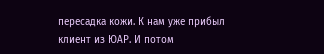пересадка кожи. К нам уже прибыл клиент из ЮАР. И потом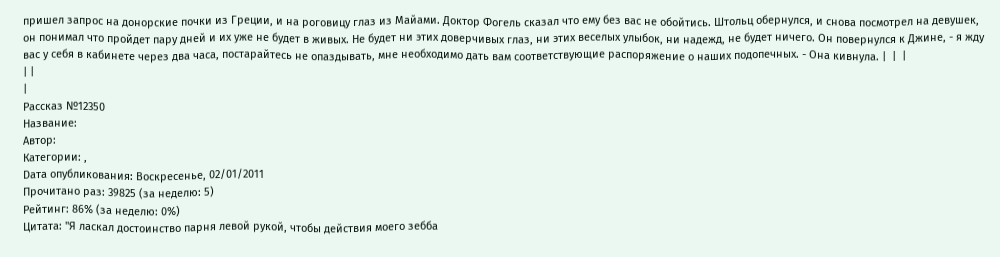пришел запрос на донорские почки из Греции, и на роговицу глаз из Майами. Доктор Фогель сказал что ему без вас не обойтись. Штольц обернулся, и снова посмотрел на девушек, он понимал что пройдет пару дней и их уже не будет в живых. Не будет ни этих доверчивых глаз, ни этих веселых улыбок, ни надежд, не будет ничего. Он повернулся к Джине, - я жду вас у себя в кабинете через два часа, постарайтесь не опаздывать, мне необходимо дать вам соответствующие распоряжение о наших подопечных. - Она кивнула. |  |  |
| |
|
Рассказ №12350
Название:
Автор:
Категории: ,
Dата опубликования: Воскресенье, 02/01/2011
Прочитано раз: 39825 (за неделю: 5)
Рейтинг: 86% (за неделю: 0%)
Цитата: "Я ласкал достоинство парня левой рукой, чтобы действия моего зебба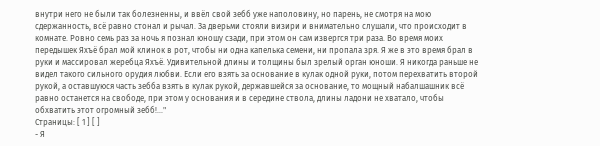внутри него не были так болезненны, и ввёл свой зебб уже наполовину, но парень, не смотря на мою сдержанность, всё равно стонал и рычал. За дверьми стояли визири и внимательно слушали, что происходит в комнате. Ровно семь раз за ночь я познал юношу сзади, при этом он сам извергся три раза. Во время моих передышек Яхъё брал мой клинок в рот, чтобы ни одна капелька семени, ни пропала зря. Я же в это время брал в руки и массировал жеребца Яхъё. Удивительной длины и толщины был зрелый орган юноши. Я никогда раньше не видел такого сильного орудия любви. Если его взять за основание в кулак одной руки, потом перехватить второй рукой, а оставшуюся часть зебба взять в кулак рукой, державшейся за основание, то мощный набалшашник всё равно останется на свободе, при этом у основания и в середине ствола, длины ладони не хватало, чтобы обхватить этот огромный зебб!..."
Страницы: [ 1 ] [ ]
- Я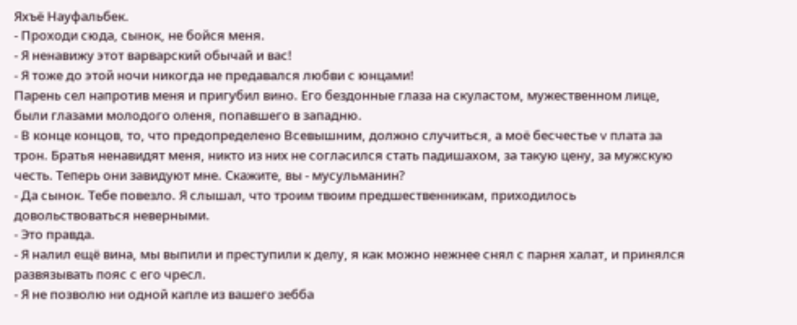Яхъё Науфальбек.
- Проходи сюда, сынок, не бойся меня.
- Я ненавижу этот варварский обычай и вас!
- Я тоже до этой ночи никогда не предавался любви с юнцами!
Парень сел напротив меня и пригубил вино. Его бездонные глаза на скуластом, мужественном лице, были глазами молодого оленя, попавшего в западню.
- В конце концов, то, что предопределено Всевышним, должно случиться, а моё бесчестье v плата за трон. Братья ненавидят меня, никто из них не согласился стать падишахом, за такую цену, за мужскую честь. Теперь они завидуют мне. Скажите, вы - мусульманин?
- Да сынок. Тебе повезло. Я слышал, что троим твоим предшественникам, приходилось довольствоваться неверными.
- Это правда.
- Я налил ещё вина, мы выпили и преступили к делу, я как можно нежнее снял с парня халат, и принялся развязывать пояс с его чресл.
- Я не позволю ни одной капле из вашего зебба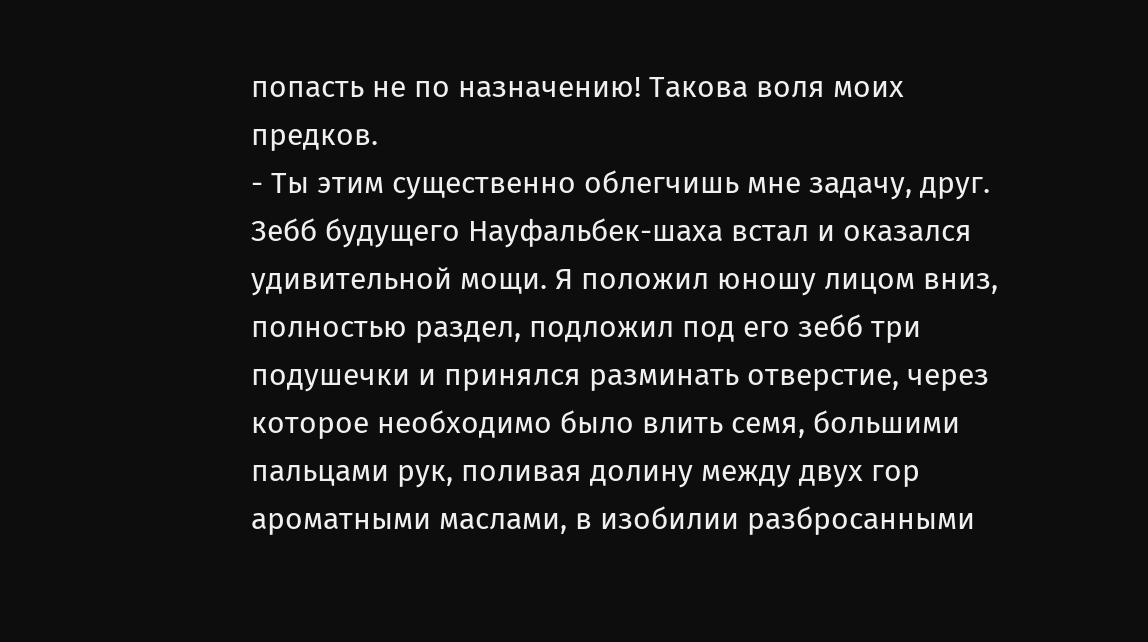попасть не по назначению! Такова воля моих предков.
- Ты этим существенно облегчишь мне задачу, друг.
Зебб будущего Науфальбек-шаха встал и оказался удивительной мощи. Я положил юношу лицом вниз, полностью раздел, подложил под его зебб три подушечки и принялся разминать отверстие, через которое необходимо было влить семя, большими пальцами рук, поливая долину между двух гор ароматными маслами, в изобилии разбросанными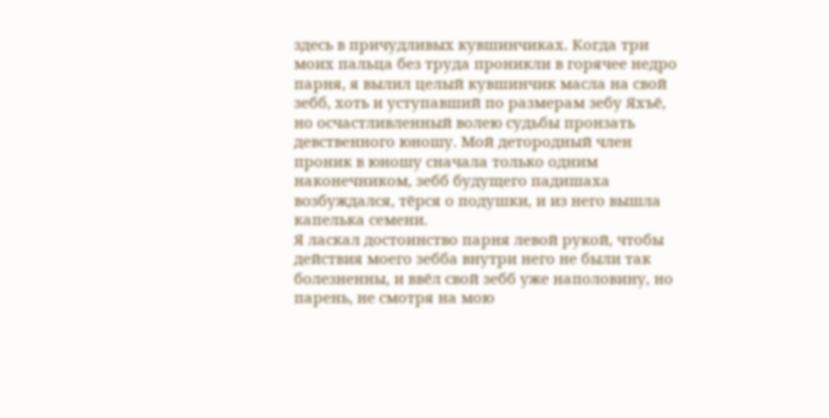здесь в причудливых кувшинчиках. Когда три моих пальца без труда проникли в горячее недро парня, я вылил целый кувшинчик масла на свой зебб, хоть и уступавший по размерам зебу Яхъё, но осчастливленный волею судьбы пронзать девственного юношу. Мой детородный член проник в юношу сначала только одним наконечником, зебб будущего падишаха возбуждался, тёрся о подушки, и из него вышла капелька семени.
Я ласкал достоинство парня левой рукой, чтобы действия моего зебба внутри него не были так болезненны, и ввёл свой зебб уже наполовину, но парень, не смотря на мою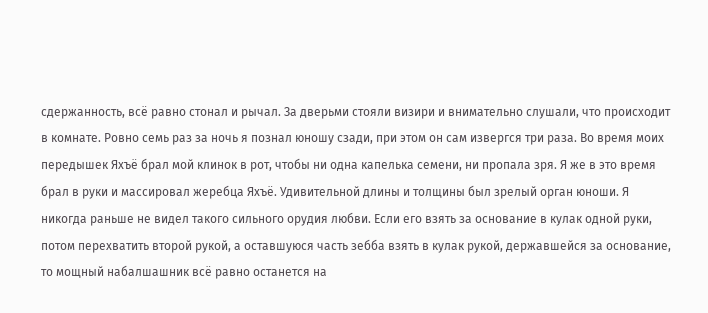сдержанность, всё равно стонал и рычал. За дверьми стояли визири и внимательно слушали, что происходит в комнате. Ровно семь раз за ночь я познал юношу сзади, при этом он сам извергся три раза. Во время моих передышек Яхъё брал мой клинок в рот, чтобы ни одна капелька семени, ни пропала зря. Я же в это время брал в руки и массировал жеребца Яхъё. Удивительной длины и толщины был зрелый орган юноши. Я никогда раньше не видел такого сильного орудия любви. Если его взять за основание в кулак одной руки, потом перехватить второй рукой, а оставшуюся часть зебба взять в кулак рукой, державшейся за основание, то мощный набалшашник всё равно останется на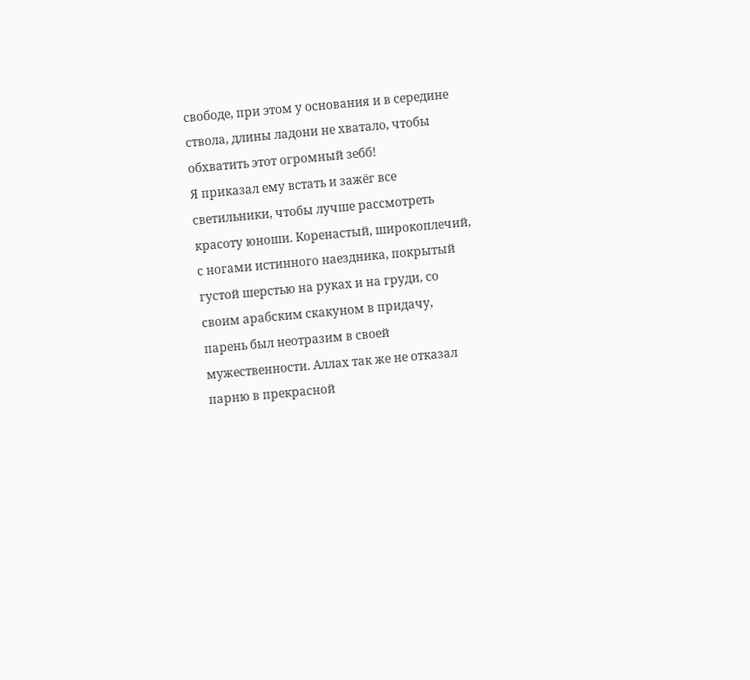свободе, при этом у основания и в середине ствола, длины ладони не хватало, чтобы обхватить этот огромный зебб!
Я приказал ему встать и зажёг все светильники, чтобы лучше рассмотреть красоту юноши. Коренастый, широкоплечий, с ногами истинного наездника, покрытый густой шерстью на руках и на груди, со своим арабским скакуном в придачу, парень был неотразим в своей мужественности. Аллах так же не отказал парню в прекрасной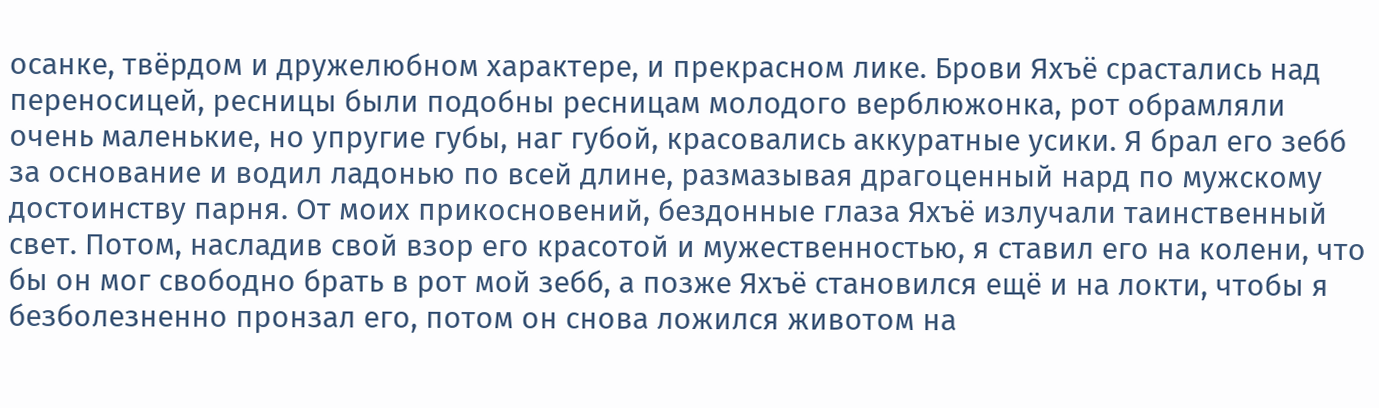осанке, твёрдом и дружелюбном характере, и прекрасном лике. Брови Яхъё срастались над переносицей, ресницы были подобны ресницам молодого верблюжонка, рот обрамляли очень маленькие, но упругие губы, наг губой, красовались аккуратные усики. Я брал его зебб за основание и водил ладонью по всей длине, размазывая драгоценный нард по мужскому достоинству парня. От моих прикосновений, бездонные глаза Яхъё излучали таинственный свет. Потом, насладив свой взор его красотой и мужественностью, я ставил его на колени, что бы он мог свободно брать в рот мой зебб, а позже Яхъё становился ещё и на локти, чтобы я безболезненно пронзал его, потом он снова ложился животом на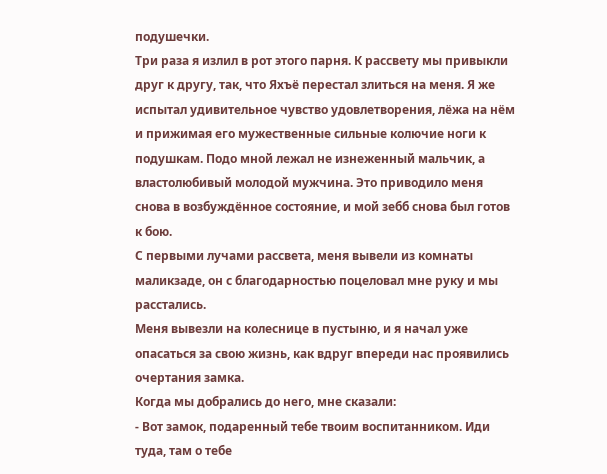подушечки.
Три раза я излил в рот этого парня. К рассвету мы привыкли друг к другу, так, что Яхъё перестал злиться на меня. Я же испытал удивительное чувство удовлетворения, лёжа на нём и прижимая его мужественные сильные колючие ноги к подушкам. Подо мной лежал не изнеженный мальчик, а властолюбивый молодой мужчина. Это приводило меня снова в возбуждённое состояние, и мой зебб снова был готов к бою.
С первыми лучами рассвета, меня вывели из комнаты маликзаде, он с благодарностью поцеловал мне руку и мы расстались.
Меня вывезли на колеснице в пустыню, и я начал уже опасаться за свою жизнь, как вдруг впереди нас проявились очертания замка.
Когда мы добрались до него, мне сказали:
- Вот замок, подаренный тебе твоим воспитанником. Иди туда, там о тебе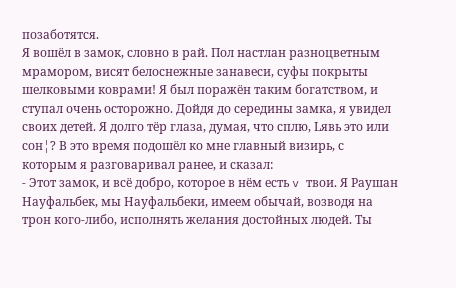позаботятся.
Я вошёл в замок, словно в рай. Пол настлан разноцветным мрамором, висят белоснежные занавеси, суфы покрыты шелковыми коврами! Я был поражён таким богатством, и ступал очень осторожно. Дойдя до середины замка, я увидел своих детей. Я долго тёр глаза, думая, что сплю, Lявь это или сон¦? В это время подошёл ко мне главный визирь, с которым я разговаривал ранее, и сказал:
- Этот замок, и всё добро, которое в нём есть v твои. Я Раушан Науфальбек, мы Науфальбеки, имеем обычай, возводя на трон кого-либо, исполнять желания достойных людей. Ты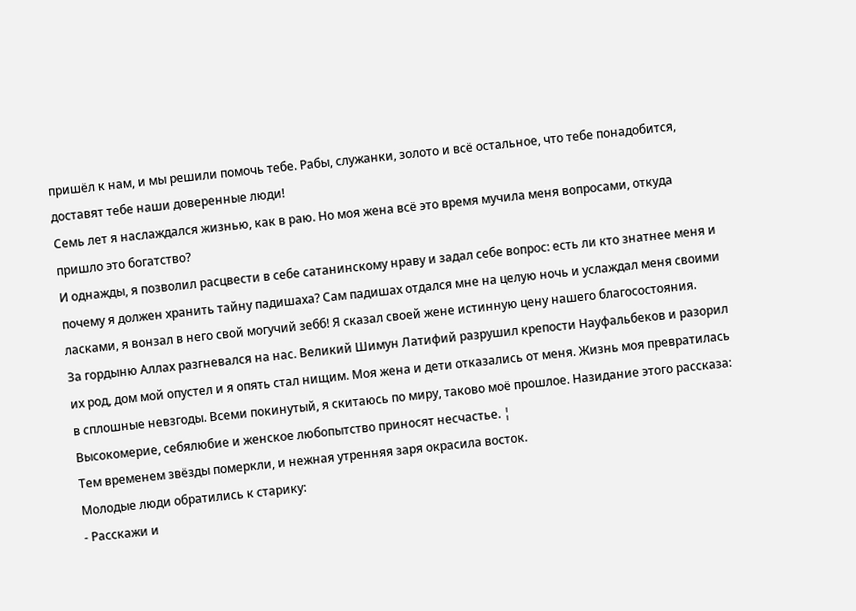пришёл к нам, и мы решили помочь тебе. Рабы, служанки, золото и всё остальное, что тебе понадобится, доставят тебе наши доверенные люди!
Семь лет я наслаждался жизнью, как в раю. Но моя жена всё это время мучила меня вопросами, откуда пришло это богатство?
И однажды, я позволил расцвести в себе сатанинскому нраву и задал себе вопрос: есть ли кто знатнее меня и почему я должен хранить тайну падишаха? Сам падишах отдался мне на целую ночь и услаждал меня своими ласками, я вонзал в него свой могучий зебб! Я сказал своей жене истинную цену нашего благосостояния.
За гордыню Аллах разгневался на нас. Великий Шимун Латифий разрушил крепости Науфальбеков и разорил их род, дом мой опустел и я опять стал нищим. Моя жена и дети отказались от меня. Жизнь моя превратилась в сплошные невзгоды. Всеми покинутый, я скитаюсь по миру, таково моё прошлое. Назидание этого рассказа: Высокомерие, себялюбие и женское любопытство приносят несчастье. ¦
Тем временем звёзды померкли, и нежная утренняя заря окрасила восток.
Молодые люди обратились к старику:
- Расскажи и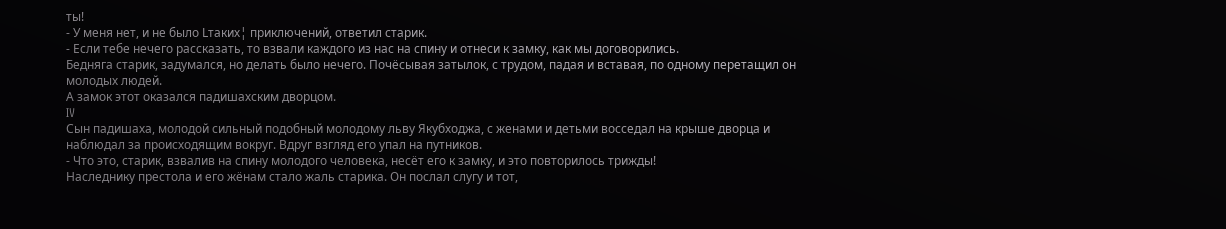ты!
- У меня нет, и не было Lтаких¦ приключений, ответил старик.
- Если тебе нечего рассказать, то взвали каждого из нас на спину и отнеси к замку, как мы договорились.
Бедняга старик, задумался, но делать было нечего. Почёсывая затылок, с трудом, падая и вставая, по одному перетащил он молодых людей.
А замок этот оказался падишахским дворцом.
IV
Сын падишаха, молодой сильный подобный молодому льву Якубходжа, с женами и детьми восседал на крыше дворца и наблюдал за происходящим вокруг. Вдруг взгляд его упал на путников.
- Что это, старик, взвалив на спину молодого человека, несёт его к замку, и это повторилось трижды!
Наследнику престола и его жёнам стало жаль старика. Он послал слугу и тот,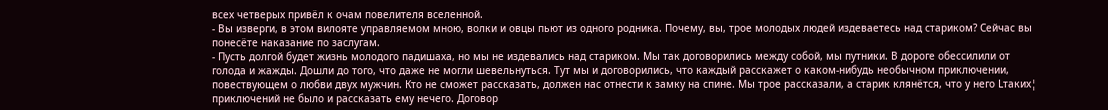всех четверых привёл к очам повелителя вселенной.
- Вы изверги, в этом вилояте управляемом мною, волки и овцы пьют из одного родника. Почему, вы, трое молодых людей издеваетесь над стариком? Сейчас вы понесёте наказание по заслугам.
- Пусть долгой будет жизнь молодого падишаха, но мы не издевались над стариком. Мы так договорились между собой, мы путники. В дороге обессилили от голода и жажды. Дошли до того, что даже не могли шевельнуться. Тут мы и договорились, что каждый расскажет о каком-нибудь необычном приключении, повествующем о любви двух мужчин. Кто не сможет рассказать, должен нас отнести к замку на спине. Мы трое рассказали, а старик клянётся, что у него Lтаких¦ приключений не было и рассказать ему нечего. Договор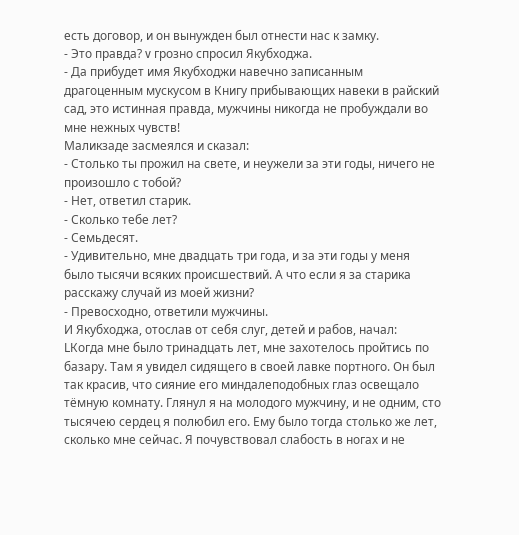есть договор, и он вынужден был отнести нас к замку.
- Это правда? v грозно спросил Якубходжа.
- Да прибудет имя Якубходжи навечно записанным драгоценным мускусом в Книгу прибывающих навеки в райский сад, это истинная правда, мужчины никогда не пробуждали во мне нежных чувств!
Маликзаде засмеялся и сказал:
- Столько ты прожил на свете, и неужели за эти годы, ничего не произошло с тобой?
- Нет, ответил старик.
- Сколько тебе лет?
- Семьдесят.
- Удивительно, мне двадцать три года, и за эти годы у меня было тысячи всяких происшествий. А что если я за старика расскажу случай из моей жизни?
- Превосходно, ответили мужчины.
И Якубходжа, отослав от себя слуг, детей и рабов, начал:
LКогда мне было тринадцать лет, мне захотелось пройтись по базару. Там я увидел сидящего в своей лавке портного. Он был так красив, что сияние его миндалеподобных глаз освещало тёмную комнату. Глянул я на молодого мужчину, и не одним, сто тысячею сердец я полюбил его. Ему было тогда столько же лет, сколько мне сейчас. Я почувствовал слабость в ногах и не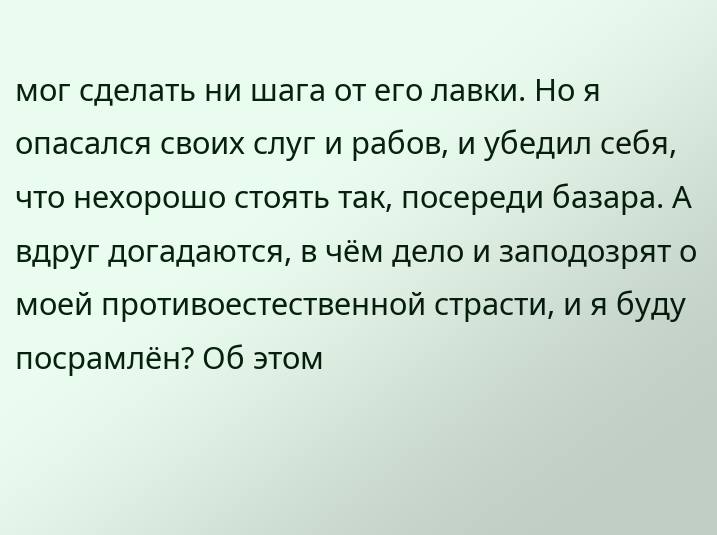мог сделать ни шага от его лавки. Но я опасался своих слуг и рабов, и убедил себя, что нехорошо стоять так, посереди базара. А вдруг догадаются, в чём дело и заподозрят о моей противоестественной страсти, и я буду посрамлён? Об этом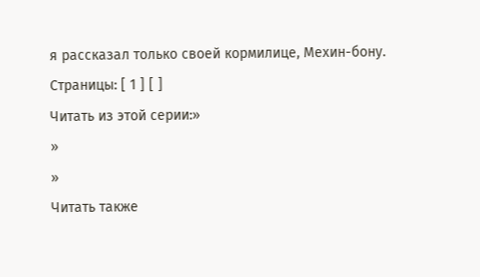я рассказал только своей кормилице, Мехин-бону.
Страницы: [ 1 ] [ ]
Читать из этой серии:»
»
»
Читать также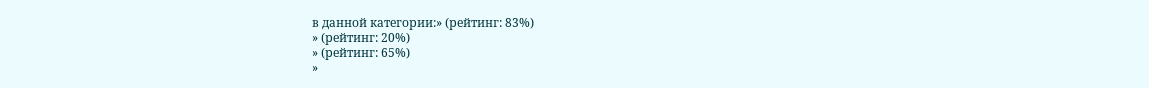в данной категории:» (рейтинг: 83%)
» (рейтинг: 20%)
» (рейтинг: 65%)
»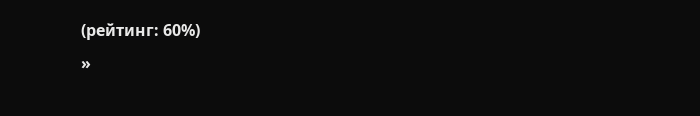(рейтинг: 60%)
»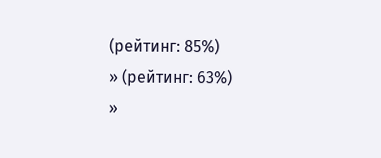(рейтинг: 85%)
» (рейтинг: 63%)
»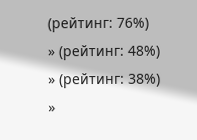(рейтинг: 76%)
» (рейтинг: 48%)
» (рейтинг: 38%)
»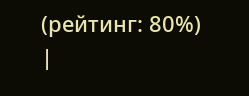(рейтинг: 80%)
|